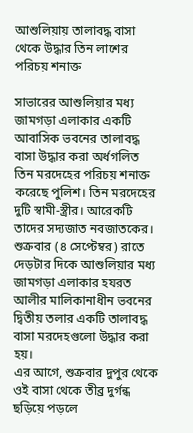আশুলিয়ায় তালাবদ্ধ বাসা থেকে উদ্ধার তিন লাশের পরিচয় শনাক্ত

সাভারের আশুলিয়ার মধ্য জামগড়া এলাকার একটি আবাসিক ভবনের তালাবদ্ধ বাসা উদ্ধার করা অর্ধগলিত তিন মরদেহের পরিচয় শনাক্ত করেছে পুলিশ। তিন মরদেহের দুটি স্বামী-স্ত্রীর। আরেকটি তাদের সদ্যজাত নবজাতকের।
শুক্রবার (৪ সেপ্টেম্বর) রাতে দেড়টার দিকে আশুলিয়ার মধ্য জামগড়া এলাকার হযরত আলীর মালিকানাধীন ভবনের দ্বিতীয় তলার একটি তালাবদ্ধ বাসা মরদেহগুলো উদ্ধার করা হয়।
এর আগে, শুক্রবার দুপুর থেকে ওই বাসা থেকে তীব্র দুর্গন্ধ ছড়িয়ে পড়লে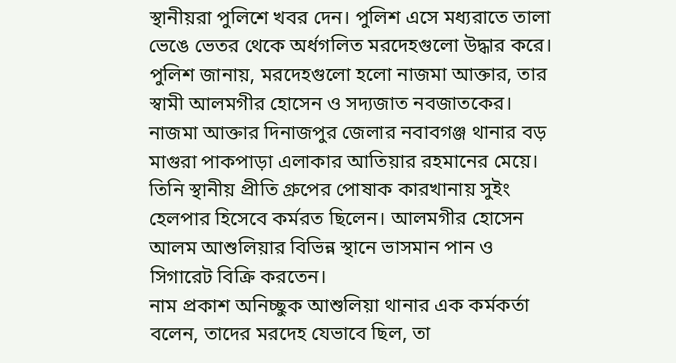স্থানীয়রা পুলিশে খবর দেন। পুলিশ এসে মধ্যরাতে তালা ভেঙে ভেতর থেকে অর্ধগলিত মরদেহগুলো উদ্ধার করে।
পুলিশ জানায়, মরদেহগুলো হলো নাজমা আক্তার, তার স্বামী আলমগীর হোসেন ও সদ্যজাত নবজাতকের। নাজমা আক্তার দিনাজপুর জেলার নবাবগঞ্জ থানার বড় মাগুরা পাকপাড়া এলাকার আতিয়ার রহমানের মেয়ে। তিনি স্থানীয় প্রীতি গ্রুপের পোষাক কারখানায় সুইং হেলপার হিসেবে কর্মরত ছিলেন। আলমগীর হোসেন আলম আশুলিয়ার বিভিন্ন স্থানে ভাসমান পান ও সিগারেট বিক্রি করতেন।
নাম প্রকাশ অনিচ্ছুক আশুলিয়া থানার এক কর্মকর্তা বলেন, তাদের মরদেহ যেভাবে ছিল, তা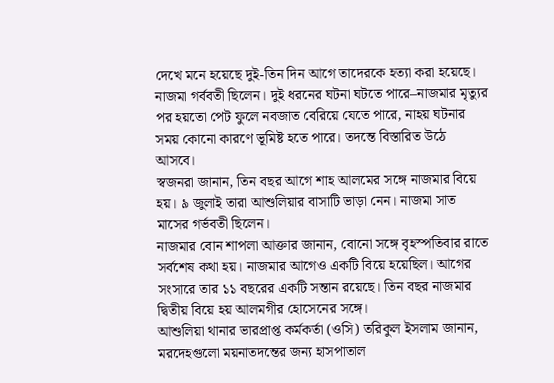দেখে মনে হয়েছে দুই-তিন দিন আগে তাদেরকে হত্যা করা হয়েছে। নাজমা গর্ববতী ছিলেন। দুই ধরনের ঘটনা ঘটতে পারে–নাজমার মৃত্যুর পর হয়তো পেট ফুলে নবজাত বেরিয়ে যেতে পারে, নাহয় ঘটনার সময় কোনো কারণে ভূমিষ্ট হতে পারে। তদন্তে বিস্তারিত উঠে আসবে।
স্বজনরা জানান, তিন বছর আগে শাহ আলমের সঙ্গে নাজমার বিয়ে হয়। ৯ জুলাই তারা আশুলিয়ার বাসাটি ভাড়া নেন। নাজমা সাত মাসের গর্ভবতী ছিলেন।
নাজমার বোন শাপলা আক্তার জানান, বোনো সঙ্গে বৃহস্পতিবার রাতে সর্বশেষ কথা হয়। নাজমার আগেও একটি বিয়ে হয়েছিল। আগের সংসারে তার ১১ বছরের একটি সন্তান রয়েছে। তিন বছর নাজমার দ্বিতীয় বিয়ে হয় আলমগীর হোসেনের সঙ্গে।
আশুলিয়া থানার ভারপ্রাপ্ত কর্মকর্তা (ওসি) তরিকুল ইসলাম জানান, মরদেহগুলো ময়নাতদন্তের জন্য হাসপাতাল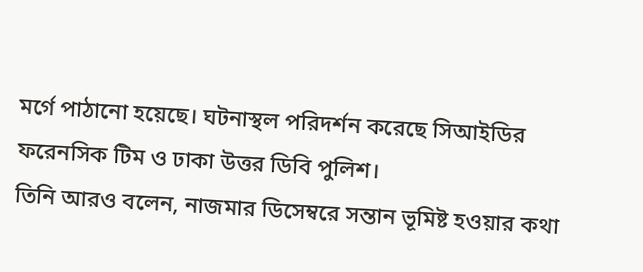মর্গে পাঠানো হয়েছে। ঘটনাস্থল পরিদর্শন করেছে সিআইডির ফরেনসিক টিম ও ঢাকা উত্তর ডিবি পুলিশ।
তিনি আরও বলেন, নাজমার ডিসেম্বরে সন্তান ভূমিষ্ট হওয়ার কথা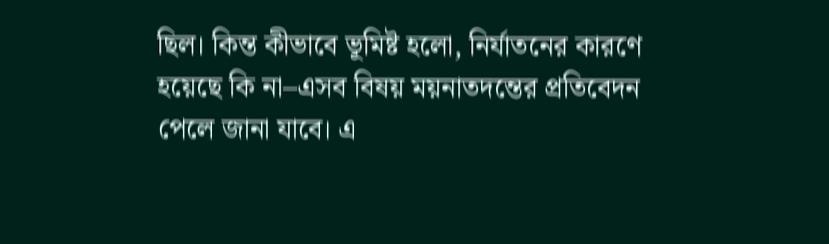ছিল। কিন্ত কীভাবে ভূমিষ্ট হলো, নির্যাতনের কারণে হয়েছে কি না–এসব বিষয় ময়নাতদন্তের প্রতিবেদন পেলে জানা যাবে। এ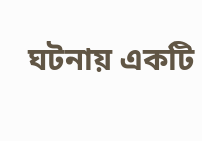ঘটনায় একটি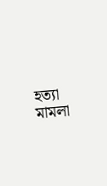হত্যা মামলা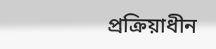প্রক্রিয়াধীন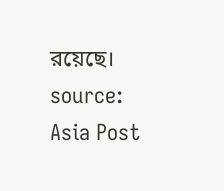রয়েছে।
source: Asia Post